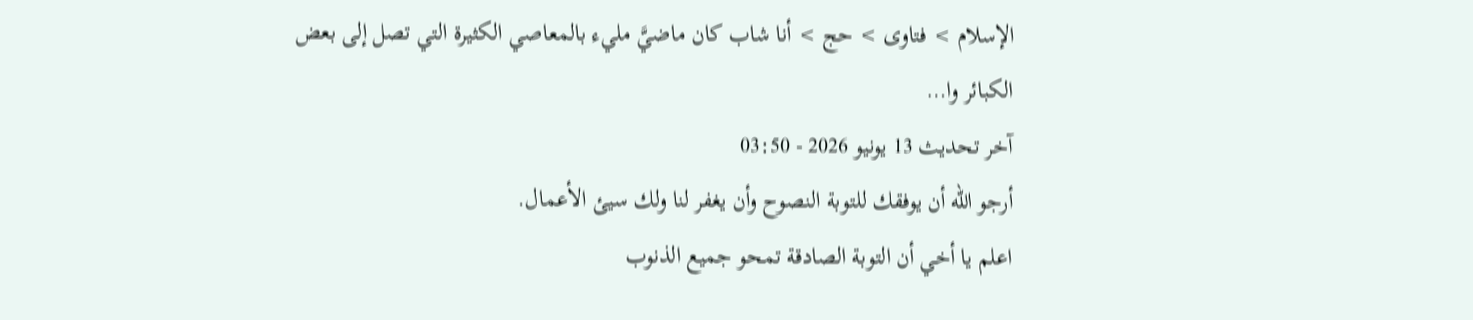الإسلام > فتاوى > حج > أنا شاب كان ماضيَّ مليء بالمعاصي الكثيرة التي تصل إلى بعض الكبائر وا…
آخر تحديث 13 يونيو 2026 - 03:50
أرجو الله أن يوفقك للتوبة النصوح وأن يغفر لنا ولك سيئ الأعمال.
اعلم يا أخي أن التوبة الصادقة تمحو جميع الذنوب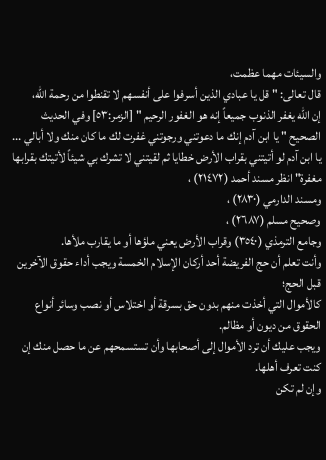والسيئات مهما عظمت،
قال تعالى: " قل يا عبادي الذين أسرفوا على أنفسهم لا تقنطوا من رحمة الله،
إن الله يغفر الذنوب جميعاً إنه هو الغفور الرحيم " [الزمر:٥٣] وفي الحديث الصحيح " يا ابن آدم إنك ما دعوتني ورجوتني غفرت لك ما كان منك ولا أبالي ...
يا ابن آدم لو أتيتني بقراب الأرض خطايا ثم لقيتني لا تشرك بي شيئاً لأتيتك بقرابها مغفرة" انظر مسند أحمد (٢١٤٧٢) ،
ومسند الدارمي (٢٨٣٠) ،
وصحيح مسلم (٢٦٨٧) ،
وجامع الترمذي (٣٥٤٠) وقراب الأرض يعني ملؤها أو ما يقارب ملأها.
وأنت تعلم أن حج الفريضة أحد أركان الإسلام الخمسة ويجب أداء حقوق الآخرين قبل الحج؛
كالأموال التي أخذت منهم بدون حق بسرقة أو اختلاس أو نصب وسائر أنواع الحقوق من ديون أو مظالم.
ويجب عليك أن ترد الأموال إلى أصحابها وأن تستسمحهم عن ما حصل منك إن كنت تعرف أهلها.
وإن لم تكن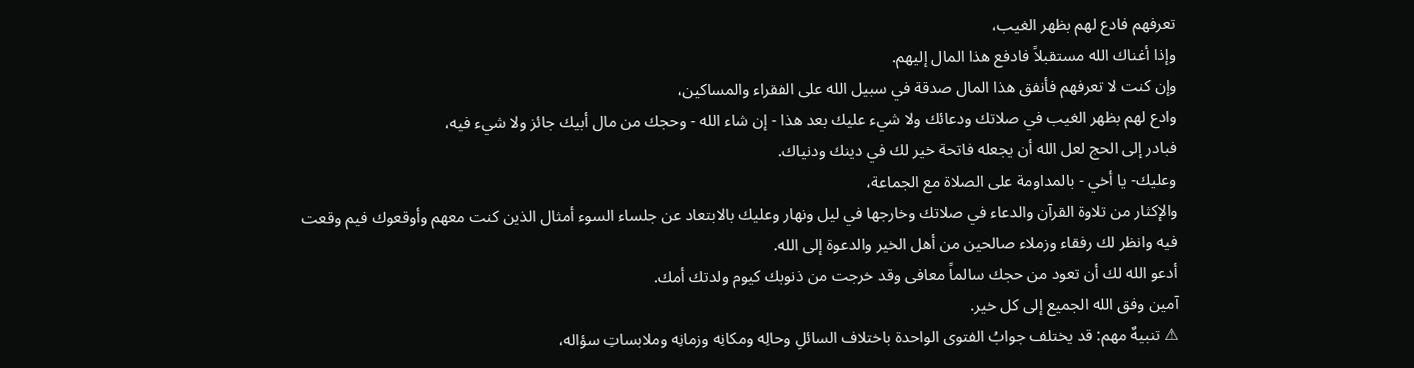تعرفهم فادع لهم بظهر الغيب،
وإذا أغناك الله مستقبلاً فادفع هذا المال إليهم.
وإن كنت لا تعرفهم فأنفق هذا المال صدقة في سبيل الله على الفقراء والمساكين،
وادع لهم بظهر الغيب في صلاتك ودعائك ولا شيء عليك بعد هذا - إن شاء الله - وحجك من مال أبيك جائز ولا شيء فيه،
فبادر إلى الحج لعل الله أن يجعله فاتحة خير لك في دينك ودنياك.
وعليك- يا أخي - بالمداومة على الصلاة مع الجماعة،
والإكثار من تلاوة القرآن والدعاء في صلاتك وخارجها في ليل ونهار وعليك بالابتعاد عن جلساء السوء أمثال الذين كنت معهم وأوقعوك فيم وقعت فيه وانظر لك رفقاء وزملاء صالحين من أهل الخير والدعوة إلى الله.
أدعو الله لك أن تعود من حجك سالماً معافى وقد خرجت من ذنوبك كيوم ولدتك أمك.
آمين وفق الله الجميع إلى كل خير.
⚠ تنبيهٌ مهم: قد يختلف جوابُ الفتوى الواحدة باختلاف السائلِ وحالِه ومكانِه وزمانِه وملابساتِ سؤاله،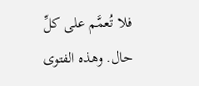فلا تُعمَّم على كلِّ حال. وهذه الفتوى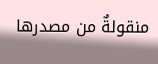منقولةٌ من مصدرها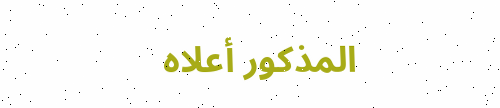المذكور أعلاه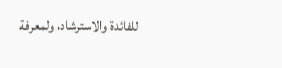للفائدة والاسترشاد، ولمعرفة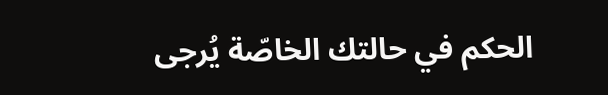الحكم في حالتك الخاصّة يُرجى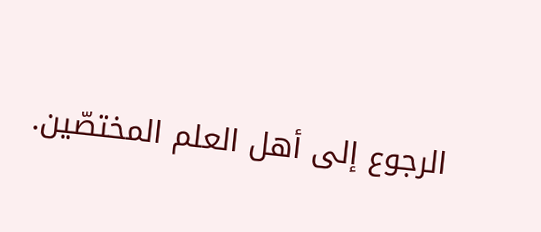الرجوع إلى أهل العلم المختصّين.